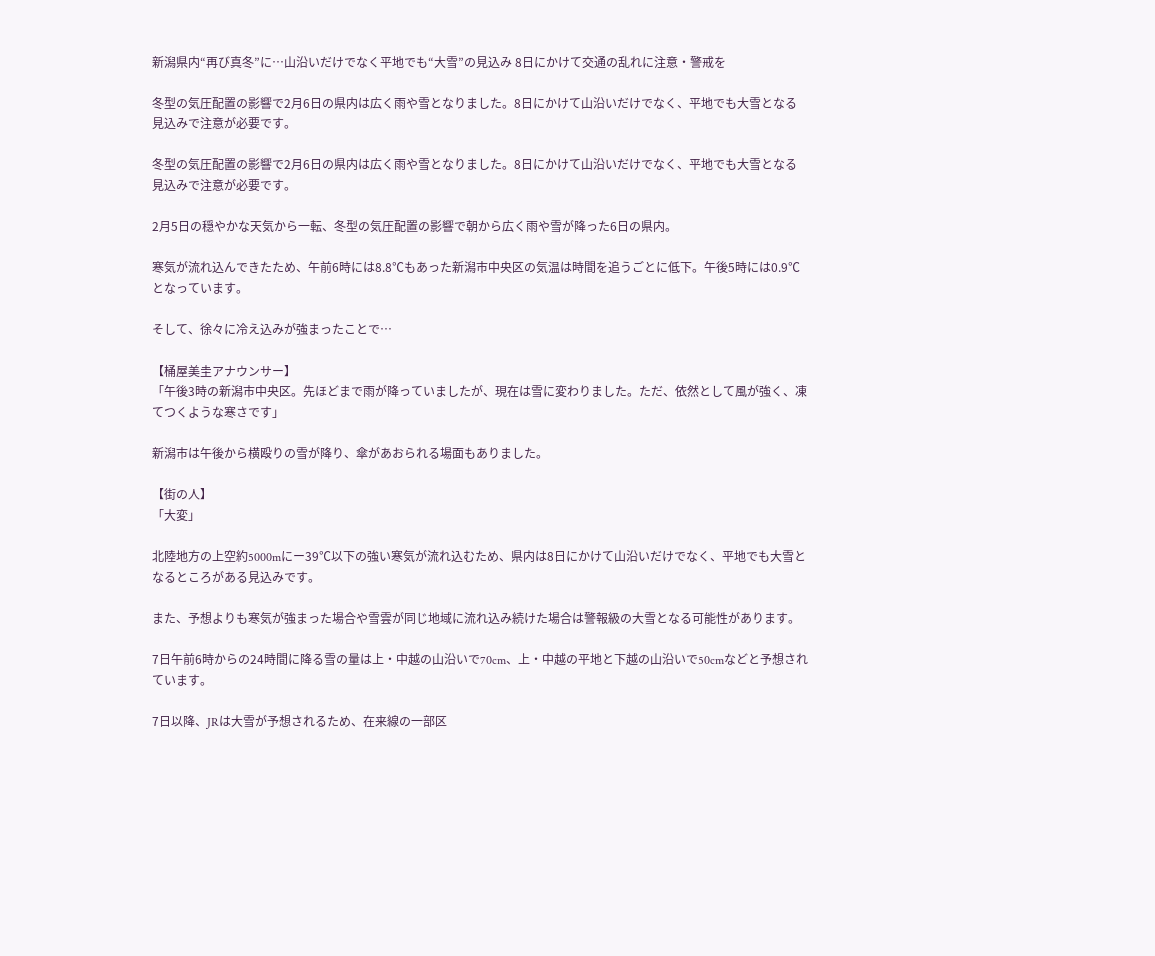新潟県内“再び真冬”に…山沿いだけでなく平地でも“大雪”の見込み 8日にかけて交通の乱れに注意・警戒を

冬型の気圧配置の影響で2月6日の県内は広く雨や雪となりました。8日にかけて山沿いだけでなく、平地でも大雪となる見込みで注意が必要です。

冬型の気圧配置の影響で2月6日の県内は広く雨や雪となりました。8日にかけて山沿いだけでなく、平地でも大雪となる見込みで注意が必要です。

2月5日の穏やかな天気から一転、冬型の気圧配置の影響で朝から広く雨や雪が降った6日の県内。

寒気が流れ込んできたため、午前6時には8.8℃もあった新潟市中央区の気温は時間を追うごとに低下。午後5時には0.9℃となっています。

そして、徐々に冷え込みが強まったことで…

【桶屋美圭アナウンサー】
「午後3時の新潟市中央区。先ほどまで雨が降っていましたが、現在は雪に変わりました。ただ、依然として風が強く、凍てつくような寒さです」

新潟市は午後から横殴りの雪が降り、傘があおられる場面もありました。

【街の人】
「大変」

北陸地方の上空約5000mにー39℃以下の強い寒気が流れ込むため、県内は8日にかけて山沿いだけでなく、平地でも大雪となるところがある見込みです。

また、予想よりも寒気が強まった場合や雪雲が同じ地域に流れ込み続けた場合は警報級の大雪となる可能性があります。

7日午前6時からの24時間に降る雪の量は上・中越の山沿いで70cm、上・中越の平地と下越の山沿いで50cmなどと予想されています。

7日以降、JRは大雪が予想されるため、在来線の一部区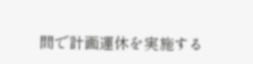間で計画運休を実施する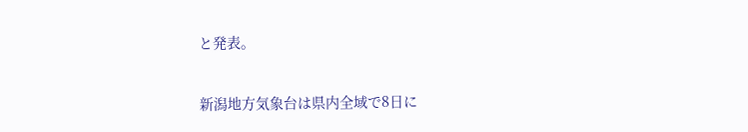と発表。

新潟地方気象台は県内全域で8日に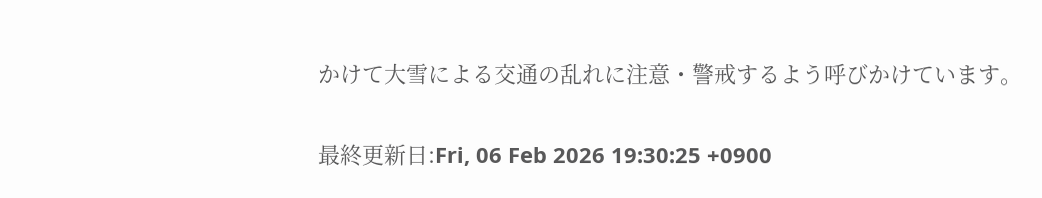かけて大雪による交通の乱れに注意・警戒するよう呼びかけています。

最終更新日:Fri, 06 Feb 2026 19:30:25 +0900